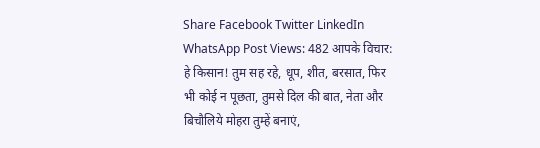Share Facebook Twitter LinkedIn WhatsApp Post Views: 482 आपके विचार: हे किसान! तुम सह रहे, धूप, शीत, बरसात, फिर भी कोई न पूछता, तुमसे दिल की बात, नेता और बिचौलिये मोहरा तुम्हें बनाएं,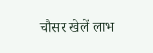चौसर खेलें लाभ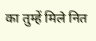का तुम्हें मिले नित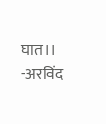घात।। -अरविंद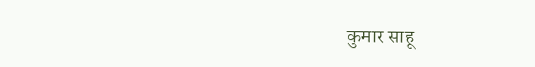कुमार साहू